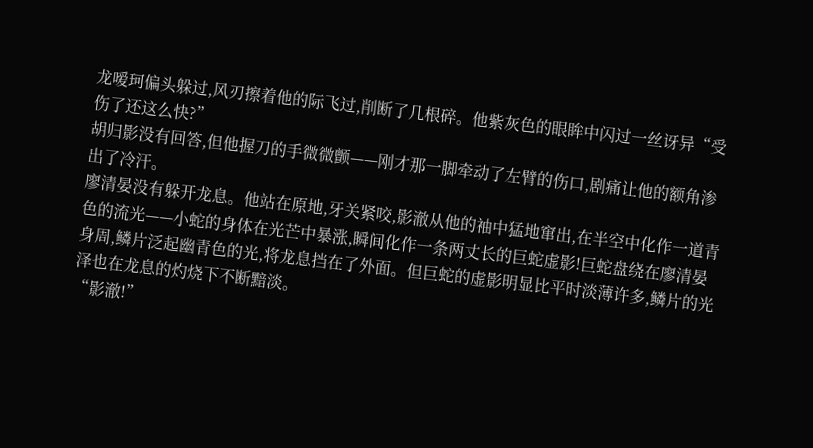龙嗳珂偏头躲过,风刃擦着他的际飞过,削断了几根碎。他紫灰色的眼眸中闪过一丝讶异“受伤了还这么快?”
胡归影没有回答,但他握刀的手微微颤——刚才那一脚牵动了左臂的伤口,剧痛让他的额角渗出了冷汗。
廖清晏没有躲开龙息。他站在原地,牙关紧咬,影澈从他的袖中猛地窜出,在半空中化作一道青色的流光——小蛇的身体在光芒中暴涨,瞬间化作一条两丈长的巨蛇虚影!巨蛇盘绕在廖清晏身周,鳞片泛起幽青色的光,将龙息挡在了外面。但巨蛇的虚影明显比平时淡薄许多,鳞片的光泽也在龙息的灼烧下不断黯淡。
“影澈!”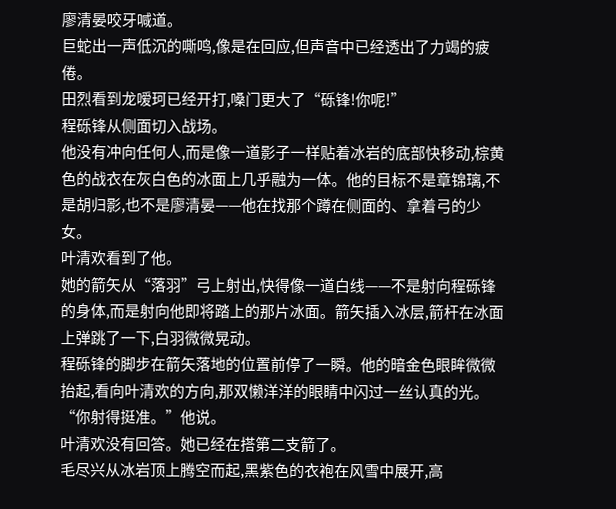廖清晏咬牙喊道。
巨蛇出一声低沉的嘶鸣,像是在回应,但声音中已经透出了力竭的疲倦。
田烈看到龙嗳珂已经开打,嗓门更大了“砾锋!你呢!”
程砾锋从侧面切入战场。
他没有冲向任何人,而是像一道影子一样贴着冰岩的底部快移动,棕黄色的战衣在灰白色的冰面上几乎融为一体。他的目标不是章锦璃,不是胡归影,也不是廖清晏——他在找那个蹲在侧面的、拿着弓的少女。
叶清欢看到了他。
她的箭矢从“落羽”弓上射出,快得像一道白线——不是射向程砾锋的身体,而是射向他即将踏上的那片冰面。箭矢插入冰层,箭杆在冰面上弹跳了一下,白羽微微晃动。
程砾锋的脚步在箭矢落地的位置前停了一瞬。他的暗金色眼眸微微抬起,看向叶清欢的方向,那双懒洋洋的眼睛中闪过一丝认真的光。
“你射得挺准。”他说。
叶清欢没有回答。她已经在搭第二支箭了。
毛尽兴从冰岩顶上腾空而起,黑紫色的衣袍在风雪中展开,高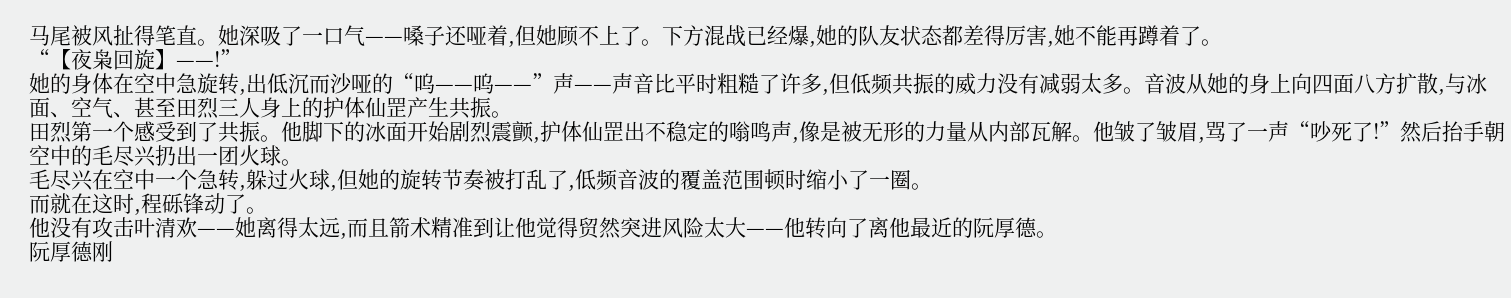马尾被风扯得笔直。她深吸了一口气——嗓子还哑着,但她顾不上了。下方混战已经爆,她的队友状态都差得厉害,她不能再蹲着了。
“【夜枭回旋】——!”
她的身体在空中急旋转,出低沉而沙哑的“呜——呜——”声——声音比平时粗糙了许多,但低频共振的威力没有减弱太多。音波从她的身上向四面八方扩散,与冰面、空气、甚至田烈三人身上的护体仙罡产生共振。
田烈第一个感受到了共振。他脚下的冰面开始剧烈震颤,护体仙罡出不稳定的嗡鸣声,像是被无形的力量从内部瓦解。他皱了皱眉,骂了一声“吵死了!”然后抬手朝空中的毛尽兴扔出一团火球。
毛尽兴在空中一个急转,躲过火球,但她的旋转节奏被打乱了,低频音波的覆盖范围顿时缩小了一圈。
而就在这时,程砾锋动了。
他没有攻击叶清欢——她离得太远,而且箭术精准到让他觉得贸然突进风险太大——他转向了离他最近的阮厚德。
阮厚德刚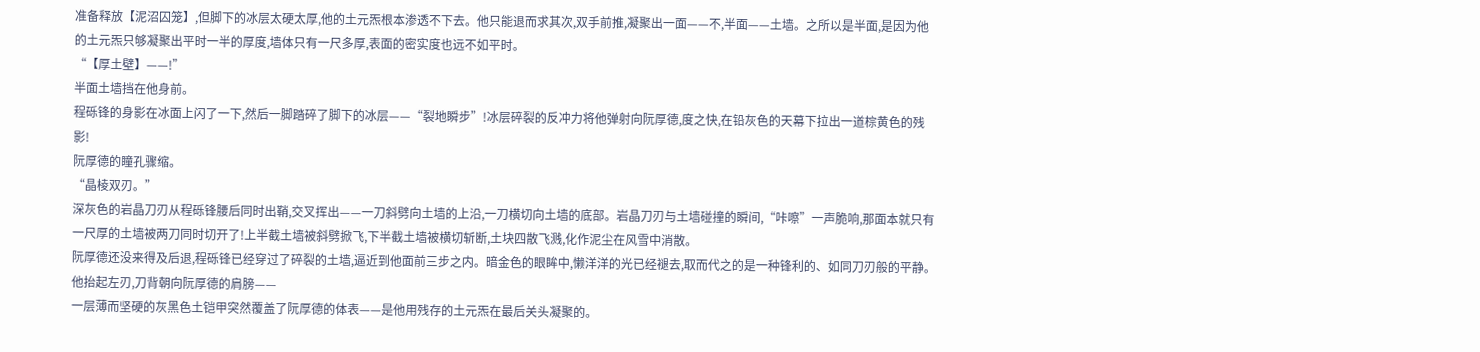准备释放【泥沼囚笼】,但脚下的冰层太硬太厚,他的土元炁根本渗透不下去。他只能退而求其次,双手前推,凝聚出一面——不,半面——土墙。之所以是半面,是因为他的土元炁只够凝聚出平时一半的厚度,墙体只有一尺多厚,表面的密实度也远不如平时。
“【厚土壁】——!”
半面土墙挡在他身前。
程砾锋的身影在冰面上闪了一下,然后一脚踏碎了脚下的冰层——“裂地瞬步”!冰层碎裂的反冲力将他弹射向阮厚德,度之快,在铅灰色的天幕下拉出一道棕黄色的残影!
阮厚德的瞳孔骤缩。
“晶棱双刃。”
深灰色的岩晶刀刃从程砾锋腰后同时出鞘,交叉挥出——一刀斜劈向土墙的上沿,一刀横切向土墙的底部。岩晶刀刃与土墙碰撞的瞬间,“咔嚓”一声脆响,那面本就只有一尺厚的土墙被两刀同时切开了!上半截土墙被斜劈掀飞,下半截土墙被横切斩断,土块四散飞溅,化作泥尘在风雪中消散。
阮厚德还没来得及后退,程砾锋已经穿过了碎裂的土墙,逼近到他面前三步之内。暗金色的眼眸中,懒洋洋的光已经褪去,取而代之的是一种锋利的、如同刀刃般的平静。
他抬起左刃,刀背朝向阮厚德的肩膀——
一层薄而坚硬的灰黑色土铠甲突然覆盖了阮厚德的体表——是他用残存的土元炁在最后关头凝聚的。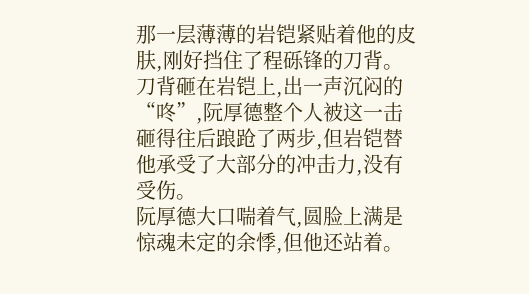那一层薄薄的岩铠紧贴着他的皮肤,刚好挡住了程砾锋的刀背。刀背砸在岩铠上,出一声沉闷的“咚”,阮厚德整个人被这一击砸得往后踉跄了两步,但岩铠替他承受了大部分的冲击力,没有受伤。
阮厚德大口喘着气,圆脸上满是惊魂未定的余悸,但他还站着。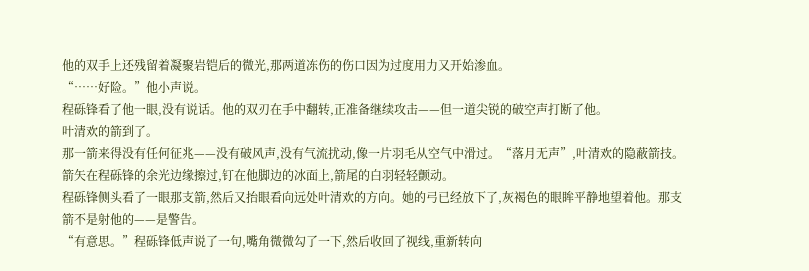他的双手上还残留着凝聚岩铠后的微光,那两道冻伤的伤口因为过度用力又开始渗血。
“……好险。”他小声说。
程砾锋看了他一眼,没有说话。他的双刃在手中翻转,正准备继续攻击——但一道尖锐的破空声打断了他。
叶清欢的箭到了。
那一箭来得没有任何征兆——没有破风声,没有气流扰动,像一片羽毛从空气中滑过。“落月无声”,叶清欢的隐蔽箭技。箭矢在程砾锋的余光边缘擦过,钉在他脚边的冰面上,箭尾的白羽轻轻颤动。
程砾锋侧头看了一眼那支箭,然后又抬眼看向远处叶清欢的方向。她的弓已经放下了,灰褐色的眼眸平静地望着他。那支箭不是射他的——是警告。
“有意思。”程砾锋低声说了一句,嘴角微微勾了一下,然后收回了视线,重新转向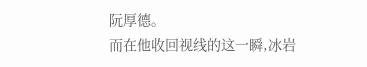阮厚德。
而在他收回视线的这一瞬,冰岩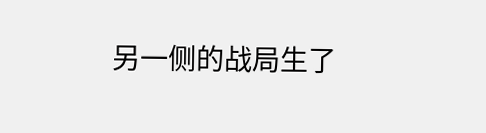另一侧的战局生了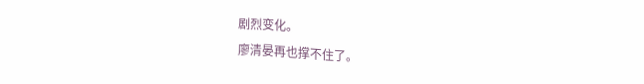剧烈变化。
廖清晏再也撑不住了。